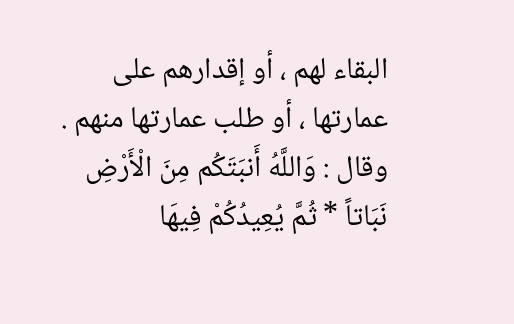البقاء لهم ، أو إقدارهم على عمارتها ، أو طلب عمارتها منهم .
وقال : وَاللَّهُ أَنبَتَكُم مِنَ الْأَرْضِ نَبَاتاً * ثُمَّ يُعِيدُكُمْ فِيهَا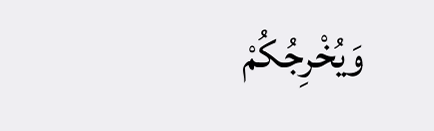وَيُخْرِجُكُمْ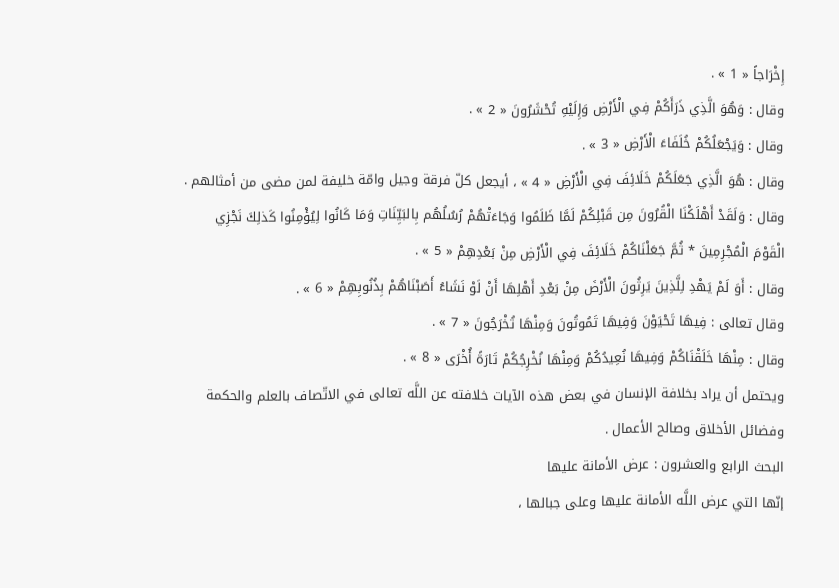إِخْرَاجاً « 1 » .
وقال : وَهُوَ الَّذِي ذَرَأَكُمْ فِي الْأَرْضِ وَإِلَيْهِ تُحْشَرُونَ « 2 » .
وقال : وَيَجْعَلُكُمْ خُلَفَاءَ الْأَرْضِ « 3 » .
وقال : هُوَ الَّذِي جَعَلَكُمْ خَلَائِفَ فِي الْأَرْضِ « 4 » ، أيجعل كلّ فرقة وجيل وامّة خليفة لمن مضى من أمثالهم .
وقال : وَلَقَدْ أَهْلَكْنَا الْقُرُونَ مِن قَبْلِكُمْ لَمَّا ظَلَمُوا وَجَاءَتْهُمْ رُسُلُهُم بِالبَيِّنَاتِ وَمَا كَانُوا لِيُؤْمِنُوا كَذلِكَ نَجْزِي الْقَوْمَ الْمُجْرِمِينَ * ثُمَّ جَعَلْنَاكُمْ خَلَائِفَ فِي الْأَرْضِ مِنْ بَعْدِهِمْ « 5 » .
وقال : أَوَ لَمْ يَهْدِ لِلَّذِينَ يَرِثُونَ الْأَرْضَ مِنْ بَعْدِ أَهْلِهَا أَنْ لَوْ نَشَاءُ أَصَبْنَاهُمْ بِذُنُوبِهِمْ « 6 » .
وقال تعالى : فِيهَا تَحْيَوْنَ وَفِيهَا تَمُوتُونَ وَمِنْهَا تُخْرَجُونَ « 7 » .
وقال : مِنْهَا خَلَقْنَاكُمْ وَفِيهَا نُعِيدُكُمْ وَمِنْهَا نُخْرِجُكُمْ تَارَةً أُخْرَى « 8 » .
ويحتمل أن يراد بخلافة الإنسان في بعض هذه الآيات خلافته عن اللَّه تعالى في الاتّصاف بالعلم والحكمة وفضائل الأخلاق وصالح الأعمال .
البحث الرابع والعشرون : عرض الأمانة عليها
إنّها التي عرض اللَّه الأمانة عليها وعلى جبالها ،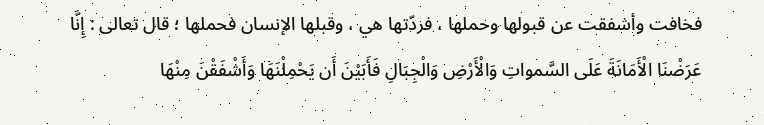فخافت وأشفقت عن قبولها وحملها ، فردّتها هي ، وقبلها الإنسان فحملها ؛ قال تعالى : إِنَّا عَرَضْنَا الْأَمَانَةَ عَلَى السَّمواتِ وَالْأَرْضِ وَالْجِبَالِ فَأَبَيْنَ أَن يَحْمِلْنَهَا وَأَشْفَقْنَ مِنْهَا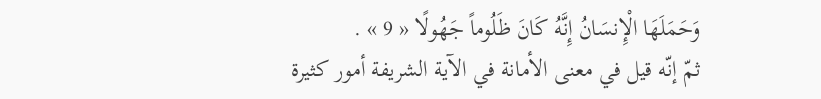وَحَمَلَهَا الْإِنسَانُ إِنَّهُ كَانَ ظَلُوماً جَهُولًا « 9 » .
ثمّ إنّه قيل في معنى الأمانة في الآية الشريفة أمور كثيرة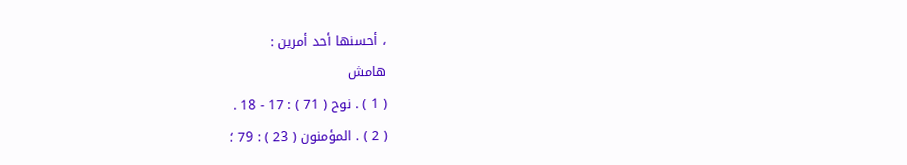، أحسنها أحد أمرين :
هامش
( 1 ) . نوح ( 71 ) : 17 - 18 .
( 2 ) . المؤمنون ( 23 ) : 79 ؛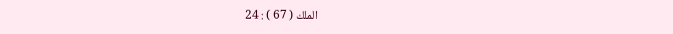الملك ( 67 ) : 24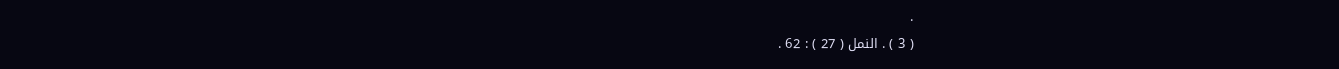.
( 3 ) . النمل ( 27 ) : 62 .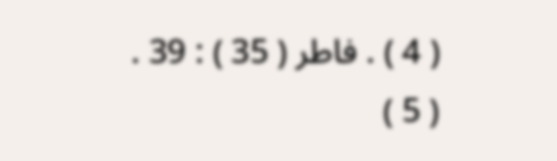( 4 ) . فاطر ( 35 ) : 39 .
( 5 )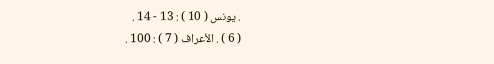. يونس ( 10 ) : 13 - 14 .
( 6 ) . الأعراف ( 7 ) : 100 .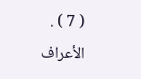( 7 ) . الأعراف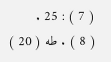( 7 ) : 25 .
( 8 ) . طه ( 20 )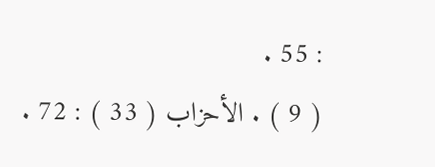: 55 .
( 9 ) . الأحزاب ( 33 ) : 72 .